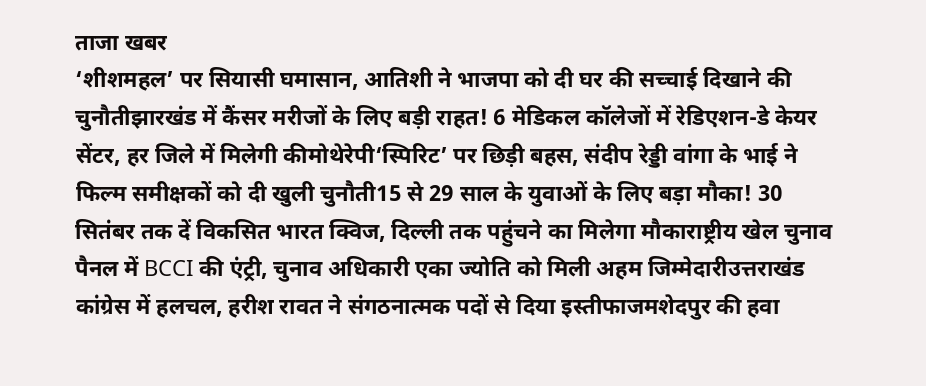ताजा खबर
‘शीशमहल’ पर सियासी घमासान, आतिशी ने भाजपा को दी घर की सच्चाई दिखाने की चुनौतीझारखंड में कैंसर मरीजों के लिए बड़ी राहत! 6 मेडिकल कॉलेजों में रेडिएशन-डे केयर सेंटर, हर जिले में मिलेगी कीमोथेरेपी‘स्पिरिट’ पर छिड़ी बहस, संदीप रेड्डी वांगा के भाई ने फिल्म समीक्षकों को दी खुली चुनौती15 से 29 साल के युवाओं के लिए बड़ा मौका! 30 सितंबर तक दें विकसित भारत क्विज, दिल्ली तक पहुंचने का मिलेगा मौकाराष्ट्रीय खेल चुनाव पैनल में BCCI की एंट्री, चुनाव अधिकारी एका ज्योति को मिली अहम जिम्मेदारीउत्तराखंड कांग्रेस में हलचल, हरीश रावत ने संगठनात्मक पदों से दिया इस्तीफाजमशेदपुर की हवा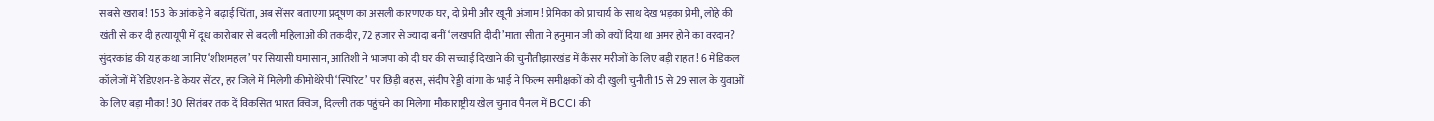सबसे खराब! 153 के आंकड़े ने बढ़ाई चिंता, अब सेंसर बताएगा प्रदूषण का असली कारणएक घर, दो प्रेमी और खूनी अंजाम! प्रेमिका को प्राचार्य के साथ देख भड़का प्रेमी, लोहे की खंती से कर दी हत्यायूपी में दूध कारोबार से बदली महिलाओं की तकदीर, 72 हजार से ज्यादा बनीं ‘लखपति दीदी’माता सीता ने हनुमान जी को क्यों दिया था अमर होने का वरदान? सुंदरकांड की यह कथा जानिए‘शीशमहल’ पर सियासी घमासान, आतिशी ने भाजपा को दी घर की सच्चाई दिखाने की चुनौतीझारखंड में कैंसर मरीजों के लिए बड़ी राहत! 6 मेडिकल कॉलेजों में रेडिएशन-डे केयर सेंटर, हर जिले में मिलेगी कीमोथेरेपी‘स्पिरिट’ पर छिड़ी बहस, संदीप रेड्डी वांगा के भाई ने फिल्म समीक्षकों को दी खुली चुनौती15 से 29 साल के युवाओं के लिए बड़ा मौका! 30 सितंबर तक दें विकसित भारत क्विज, दिल्ली तक पहुंचने का मिलेगा मौकाराष्ट्रीय खेल चुनाव पैनल में BCCI की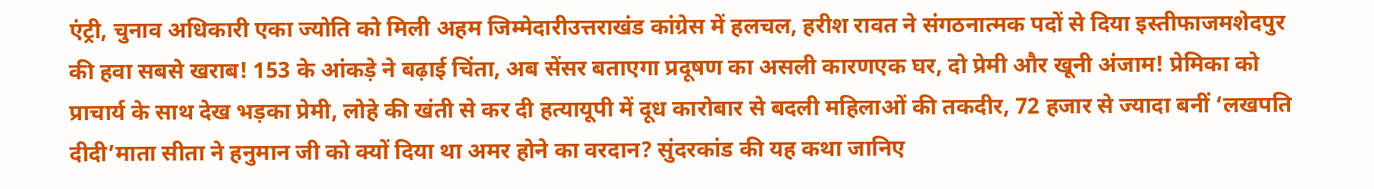एंट्री, चुनाव अधिकारी एका ज्योति को मिली अहम जिम्मेदारीउत्तराखंड कांग्रेस में हलचल, हरीश रावत ने संगठनात्मक पदों से दिया इस्तीफाजमशेदपुर की हवा सबसे खराब! 153 के आंकड़े ने बढ़ाई चिंता, अब सेंसर बताएगा प्रदूषण का असली कारणएक घर, दो प्रेमी और खूनी अंजाम! प्रेमिका को प्राचार्य के साथ देख भड़का प्रेमी, लोहे की खंती से कर दी हत्यायूपी में दूध कारोबार से बदली महिलाओं की तकदीर, 72 हजार से ज्यादा बनीं ‘लखपति दीदी’माता सीता ने हनुमान जी को क्यों दिया था अमर होने का वरदान? सुंदरकांड की यह कथा जानिए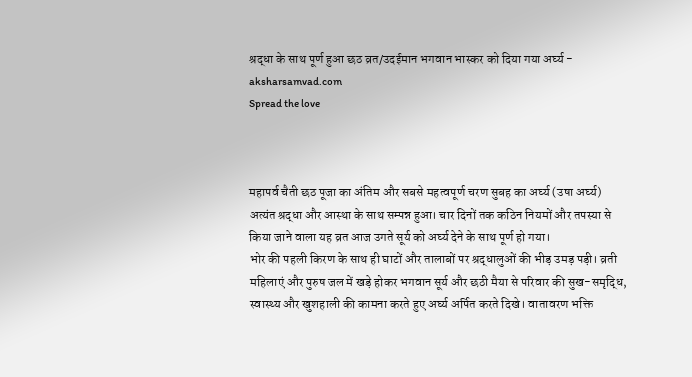श्रद्धा के साथ पूर्ण हुआ छठ व्रत/उदईमान भगवान भास्कर को दिया गया अर्घ्य - aksharsamvad.com
Spread the love



महापर्व चैती छठ पूजा का अंतिम और सबसे महत्वपूर्ण चरण सुबह का अर्घ्य (उषा अर्घ्य) अत्यंत श्रद्धा और आस्था के साथ सम्पन्न हुआ। चार दिनों तक कठिन नियमों और तपस्या से किया जाने वाला यह व्रत आज उगते सूर्य को अर्घ्य देने के साथ पूर्ण हो गया।
भोर की पहली किरण के साथ ही घाटों और तालाबों पर श्रद्धालुओं की भीड़ उमड़ पड़ी। व्रती महिलाएं और पुरुष जल में खड़े होकर भगवान सूर्य और छठी मैया से परिवार की सुख-समृद्धि, स्वास्थ्य और खुशहाली की कामना करते हुए अर्घ्य अर्पित करते दिखे। वातावरण भक्ति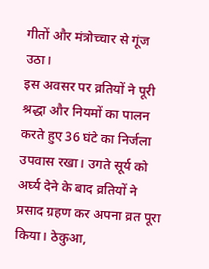गीतों और मंत्रोच्चार से गूंज उठा।
इस अवसर पर व्रतियों ने पूरी श्रद्धा और नियमों का पालन करते हुए 36 घंटे का निर्जला उपवास रखा। उगते सूर्य को अर्घ्य देने के बाद व्रतियों ने प्रसाद ग्रहण कर अपना व्रत पूरा किया। ठेकुआ,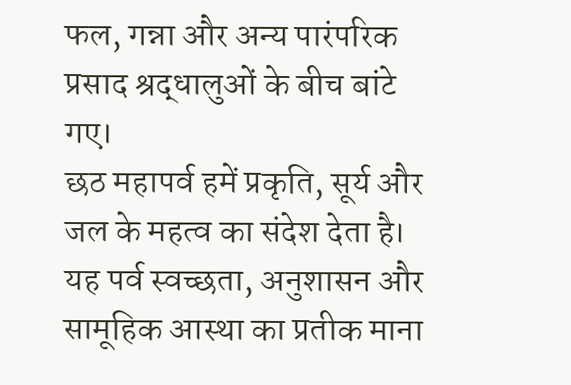फल, गन्ना और अन्य पारंपरिक प्रसाद श्रद्धालुओं के बीच बांटे गए।
छठ महापर्व हमें प्रकृति, सूर्य और जल के महत्व का संदेश देता है। यह पर्व स्वच्छता, अनुशासन और सामूहिक आस्था का प्रतीक माना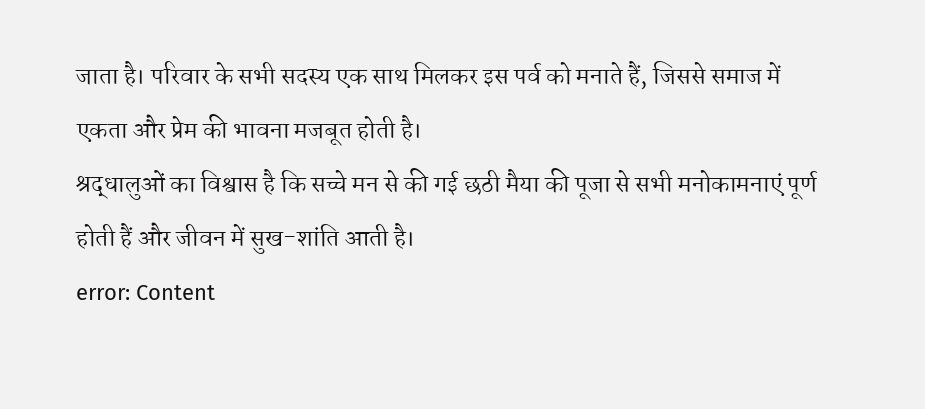जाता है। परिवार के सभी सदस्य एक साथ मिलकर इस पर्व को मनाते हैं, जिससे समाज में एकता और प्रेम की भावना मजबूत होती है।
श्रद्धालुओं का विश्वास है कि सच्चे मन से की गई छठी मैया की पूजा से सभी मनोकामनाएं पूर्ण होती हैं और जीवन में सुख-शांति आती है।
error: Content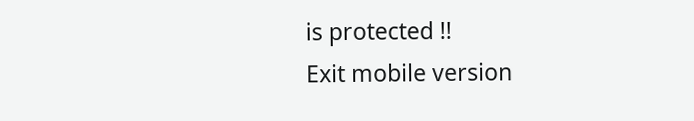is protected !!
Exit mobile version